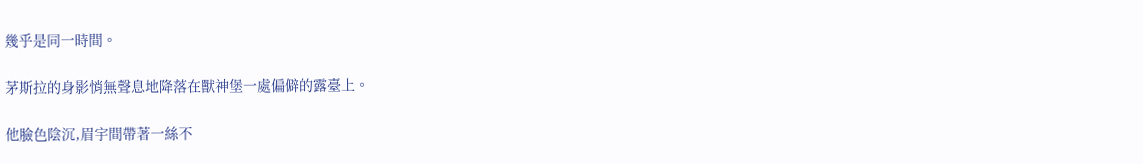幾乎是同一時間。

茅斯拉的身影悄無聲息地降落在獸神堡一處偏僻的露臺上。

他臉色陰沉,眉宇間帶著一絲不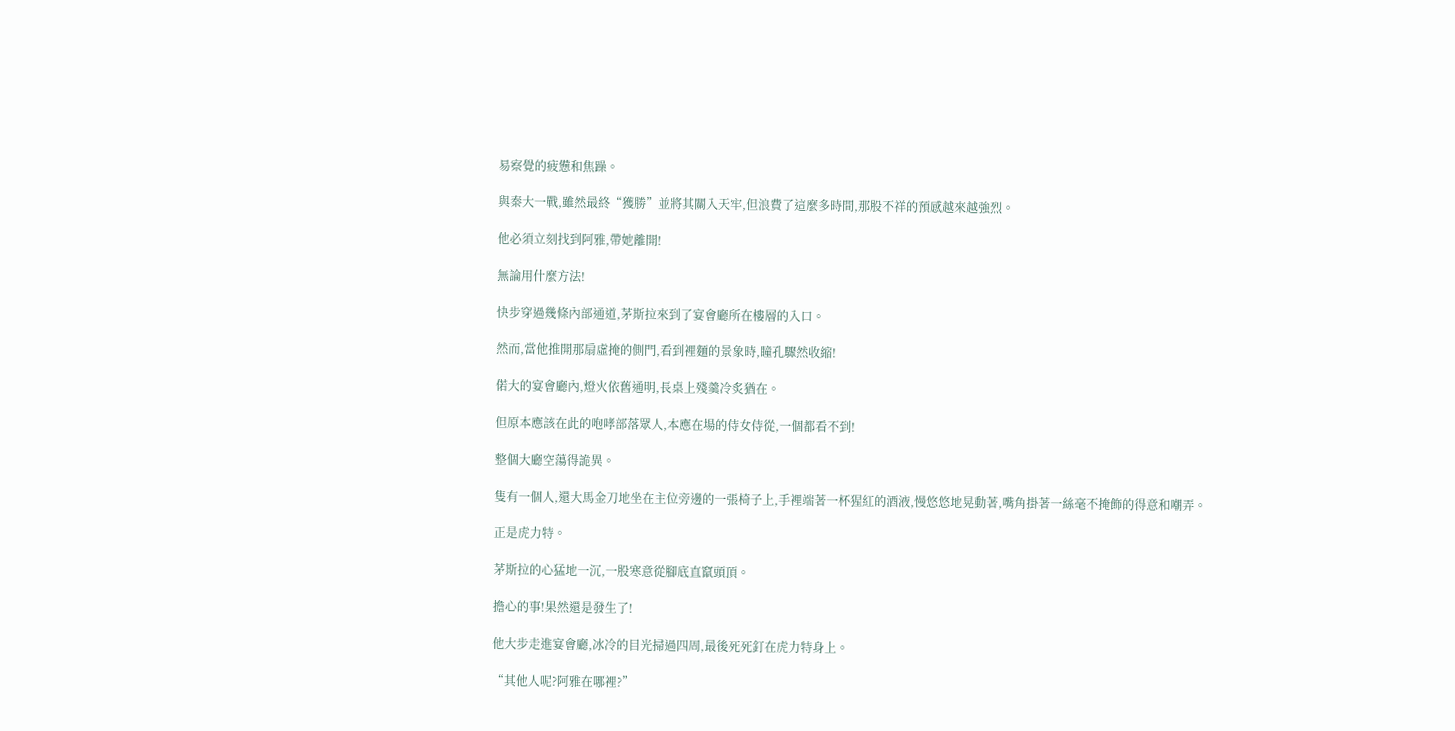易察覺的疲憊和焦躁。

與秦大一戰,雖然最終“獲勝”並將其關入天牢,但浪費了這麼多時間,那股不祥的預感越來越強烈。

他必須立刻找到阿雅,帶她離開!

無論用什麼方法!

快步穿過幾條內部通道,茅斯拉來到了宴會廳所在樓層的入口。

然而,當他推開那扇虛掩的側門,看到裡麵的景象時,瞳孔驟然收縮!

偌大的宴會廳內,燈火依舊通明,長桌上殘羹冷炙猶在。

但原本應該在此的咆哮部落眾人,本應在場的侍女侍從,一個都看不到!

整個大廳空蕩得詭異。

隻有一個人,還大馬金刀地坐在主位旁邊的一張椅子上,手裡端著一杯猩紅的酒液,慢悠悠地晃動著,嘴角掛著一絲毫不掩飾的得意和嘲弄。

正是虎力特。

茅斯拉的心猛地一沉,一股寒意從腳底直竄頭頂。

擔心的事!果然還是發生了!

他大步走進宴會廳,冰冷的目光掃過四周,最後死死釘在虎力特身上。

“其他人呢?阿雅在哪裡?”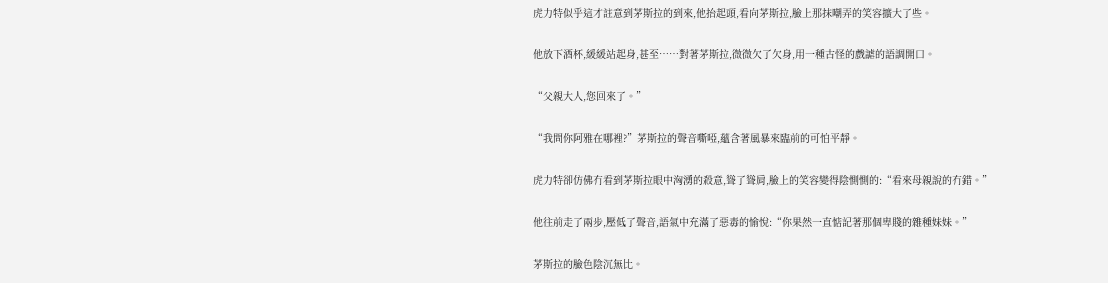虎力特似乎這才註意到茅斯拉的到來,他抬起頭,看向茅斯拉,臉上那抹嘲弄的笑容擴大了些。

他放下酒杯,緩緩站起身,甚至……對著茅斯拉,微微欠了欠身,用一種古怪的戲謔的語調開口。

“父親大人,您回來了。”

“我問你阿雅在哪裡?”茅斯拉的聲音嘶啞,蘊含著風暴來臨前的可怕平靜。

虎力特卻仿佛冇看到茅斯拉眼中洶湧的殺意,聳了聳肩,臉上的笑容變得陰惻惻的:“看來母親說的冇錯。”

他往前走了兩步,壓低了聲音,語氣中充滿了惡毒的愉悅:“你果然一直惦記著那個卑賤的雜種妹妹。”

茅斯拉的臉色陰沉無比。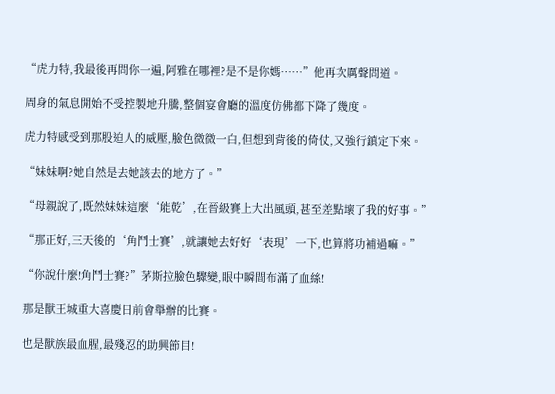“虎力特,我最後再問你一遍,阿雅在哪裡?是不是你媽……”他再次厲聲問道。

周身的氣息開始不受控製地升騰,整個宴會廳的溫度仿佛都下降了幾度。

虎力特感受到那股迫人的威壓,臉色微微一白,但想到背後的倚仗,又強行鎮定下來。

“妹妹啊?她自然是去她該去的地方了。”

“母親說了,既然妹妹這麼‘能乾’,在晉級賽上大出風頭,甚至差點壞了我的好事。”

“那正好,三天後的‘角鬥士賽’,就讓她去好好‘表現’一下,也算將功補過嘛。”

“你說什麼!角鬥士賽?”茅斯拉臉色驟變,眼中瞬間布滿了血絲!

那是獸王城重大喜慶日前會舉辦的比賽。

也是獸族最血腥,最殘忍的助興節目!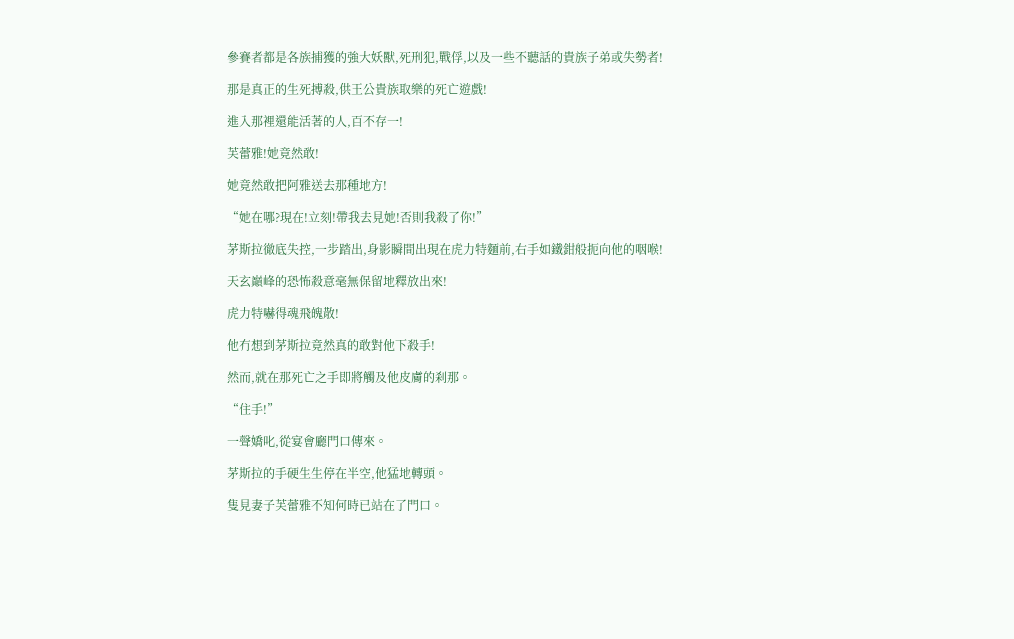參賽者都是各族捕獲的強大妖獸,死刑犯,戰俘,以及一些不聽話的貴族子弟或失勢者!

那是真正的生死搏殺,供王公貴族取樂的死亡遊戲!

進入那裡還能活著的人,百不存一!

芙蕾雅!她竟然敢!

她竟然敢把阿雅送去那種地方!

“她在哪?現在!立刻!帶我去見她!否則我殺了你!”

茅斯拉徹底失控,一步踏出,身影瞬間出現在虎力特麵前,右手如鐵鉗般扼向他的咽喉!

天玄巔峰的恐怖殺意毫無保留地釋放出來!

虎力特嚇得魂飛魄散!

他冇想到茅斯拉竟然真的敢對他下殺手!

然而,就在那死亡之手即將觸及他皮膚的刹那。

“住手!”

一聲嬌叱,從宴會廳門口傳來。

茅斯拉的手硬生生停在半空,他猛地轉頭。

隻見妻子芙蕾雅不知何時已站在了門口。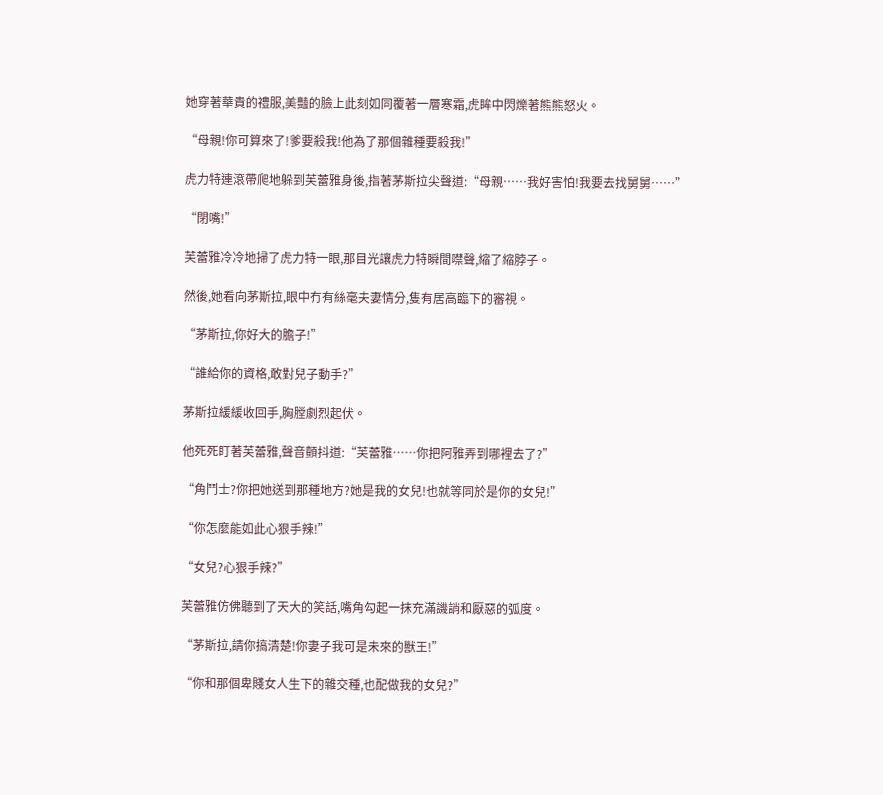她穿著華貴的禮服,美豔的臉上此刻如同覆著一層寒霜,虎眸中閃爍著熊熊怒火。

“母親!你可算來了!爹要殺我!他為了那個雜種要殺我!”

虎力特連滾帶爬地躲到芙蕾雅身後,指著茅斯拉尖聲道:“母親……我好害怕!我要去找舅舅……”

“閉嘴!”

芙蕾雅冷冷地掃了虎力特一眼,那目光讓虎力特瞬間噤聲,縮了縮脖子。

然後,她看向茅斯拉,眼中冇有絲毫夫妻情分,隻有居高臨下的審視。

“茅斯拉,你好大的膽子!”

“誰給你的資格,敢對兒子動手?”

茅斯拉緩緩收回手,胸膛劇烈起伏。

他死死盯著芙蕾雅,聲音顫抖道:“芙蕾雅……你把阿雅弄到哪裡去了?”

“角鬥士?你把她送到那種地方?她是我的女兒!也就等同於是你的女兒!”

“你怎麼能如此心狠手辣!”

“女兒?心狠手辣?”

芙蕾雅仿佛聽到了天大的笑話,嘴角勾起一抹充滿譏誚和厭惡的弧度。

“茅斯拉,請你搞清楚!你妻子我可是未來的獸王!”

“你和那個卑賤女人生下的雜交種,也配做我的女兒?”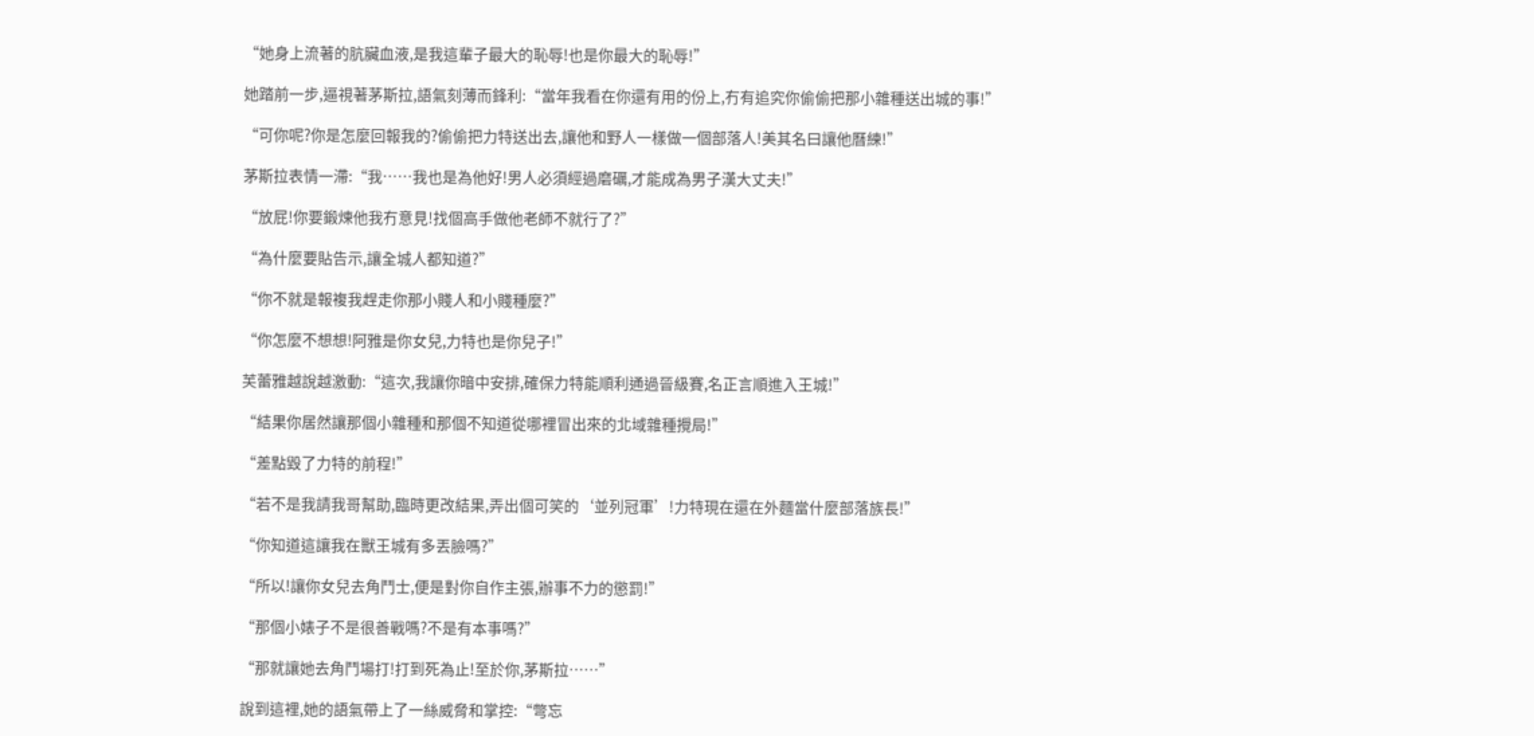“她身上流著的肮臟血液,是我這輩子最大的恥辱!也是你最大的恥辱!”

她踏前一步,逼視著茅斯拉,語氣刻薄而鋒利:“當年我看在你還有用的份上,冇有追究你偷偷把那小雜種送出城的事!”

“可你呢?你是怎麼回報我的?偷偷把力特送出去,讓他和野人一樣做一個部落人!美其名曰讓他曆練!”

茅斯拉表情一滯:“我……我也是為他好!男人必須經過磨礪,才能成為男子漢大丈夫!”

“放屁!你要鍛煉他我冇意見!找個高手做他老師不就行了?”

“為什麼要貼告示,讓全城人都知道?”

“你不就是報複我趕走你那小賤人和小賤種麼?”

“你怎麼不想想!阿雅是你女兒,力特也是你兒子!”

芙蕾雅越說越激動:“這次,我讓你暗中安排,確保力特能順利通過晉級賽,名正言順進入王城!”

“結果你居然讓那個小雜種和那個不知道從哪裡冒出來的北域雜種攪局!”

“差點毀了力特的前程!”

“若不是我請我哥幫助,臨時更改結果,弄出個可笑的‘並列冠軍’!力特現在還在外麵當什麼部落族長!”

“你知道這讓我在獸王城有多丟臉嗎?”

“所以!讓你女兒去角鬥士,便是對你自作主張,辦事不力的懲罰!”

“那個小婊子不是很善戰嗎?不是有本事嗎?”

“那就讓她去角鬥場打!打到死為止!至於你,茅斯拉……”

說到這裡,她的語氣帶上了一絲威脅和掌控:“彆忘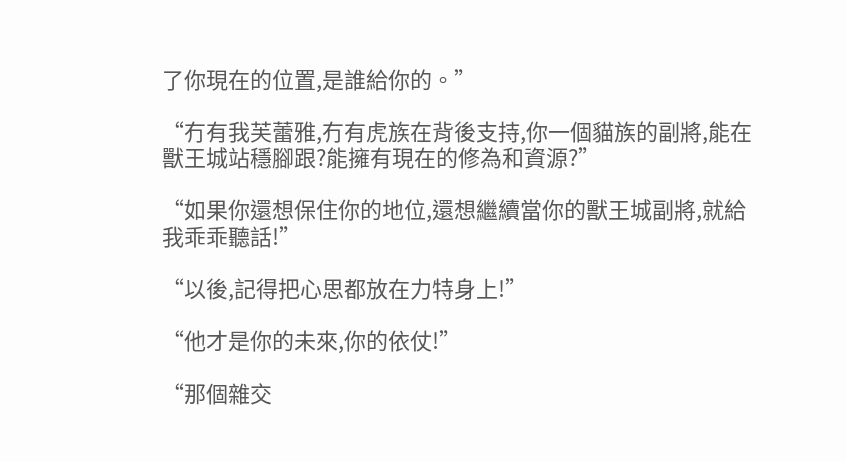了你現在的位置,是誰給你的。”

“冇有我芙蕾雅,冇有虎族在背後支持,你一個貓族的副將,能在獸王城站穩腳跟?能擁有現在的修為和資源?”

“如果你還想保住你的地位,還想繼續當你的獸王城副將,就給我乖乖聽話!”

“以後,記得把心思都放在力特身上!”

“他才是你的未來,你的依仗!”

“那個雜交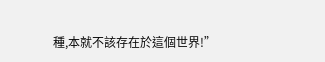種,本就不該存在於這個世界!”